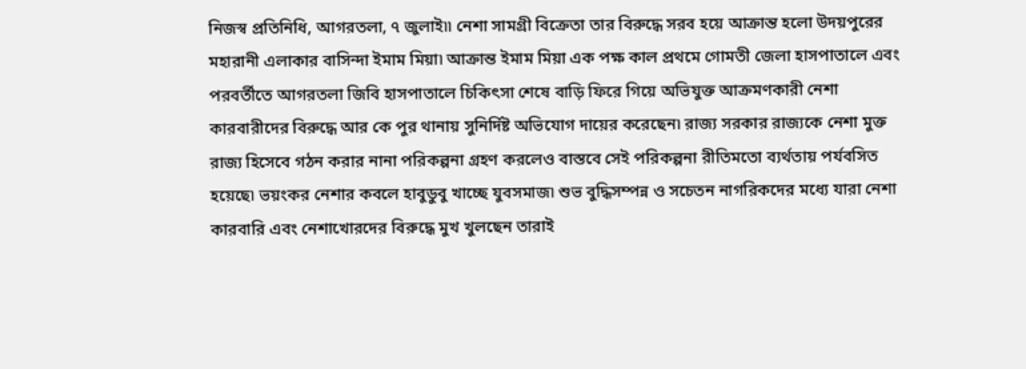নিজস্ব প্রতিনিধি, আগরতলা, ৭ জুলাই৷৷ নেশা সামগ্রী বিক্রেতা তার বিরুদ্ধে সরব হয়ে আক্রান্ত হলো উদয়পুরের মহারানী এলাকার বাসিন্দা ইমাম মিয়া৷ আক্রান্ত ইমাম মিয়া এক পক্ষ কাল প্রথমে গোমতী জেলা হাসপাতালে এবং পরবর্তীতে আগরতলা জিবি হাসপাতালে চিকিৎসা শেষে বাড়ি ফিরে গিয়ে অভিযুক্ত আক্রমণকারী নেশা কারবারীদের বিরুদ্ধে আর কে পুর থানায় সুনির্দিষ্ট অভিযোগ দায়ের করেছেন৷ রাজ্য সরকার রাজ্যকে নেশা মুক্ত রাজ্য হিসেবে গঠন করার নানা পরিকল্পনা গ্রহণ করলেও বাস্তবে সেই পরিকল্পনা রীতিমতো ব্যর্থতায় পর্যবসিত হয়েছে৷ ভয়ংকর নেশার কবলে হাবুডুবু খাচ্ছে যুবসমাজ৷ শুভ বুদ্ধিসম্পন্ন ও সচেতন নাগরিকদের মধ্যে যারা নেশা কারবারি এবং নেশাখোরদের বিরুদ্ধে মুখ খুলছেন তারাই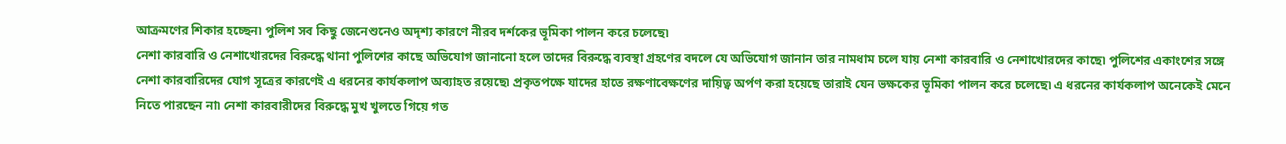আক্রমণের শিকার হচ্ছেন৷ পুলিশ সব কিছু জেনেশুনেও অদৃশ্য কারণে নীরব দর্শকের ভূমিকা পালন করে চলেছে৷
নেশা কারবারি ও নেশাখোরদের বিরুদ্ধে থানা পুলিশের কাছে অভিযোগ জানানো হলে তাদের বিরুদ্ধে ব্যবস্থা গ্রহণের বদলে যে অভিযোগ জানান তার নামধাম চলে যায় নেশা কারবারি ও নেশাখোরদের কাছে৷ পুলিশের একাংশের সঙ্গে নেশা কারবারিদের যোগ সূত্রের কারণেই এ ধরনের কার্যকলাপ অব্যাহত রয়েছে৷ প্রকৃতপক্ষে যাদের হাতে রক্ষণাবেক্ষণের দায়িত্ব অর্পণ করা হয়েছে তারাই যেন ভক্ষকের ভূমিকা পালন করে চলেছে৷ এ ধরনের কার্যকলাপ অনেকেই মেনে নিতে পারছেন না৷ নেশা কারবারীদের বিরুদ্ধে মুখ খুলতে গিয়ে গত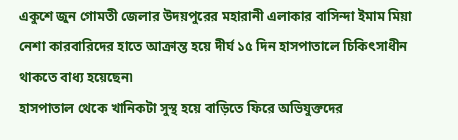একুশে জুন গোমতী জেলার উদয়পুরের মহারানী এলাকার বাসিন্দা ইমাম মিয়া নেশা কারবারিদের হাতে আক্রান্ত হয়ে দীর্ঘ ১৫ দিন হাসপাতালে চিকিৎসাধীন থাকতে বাধ্য হয়েছেন৷
হাসপাতাল থেকে খানিকটা সুস্থ হয়ে বাড়িতে ফিরে অভিযুক্তদের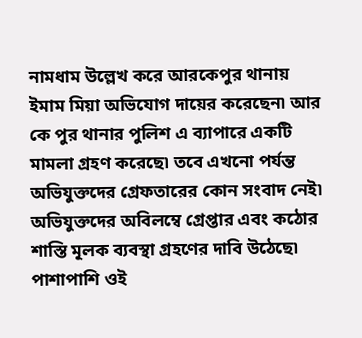নামধাম উল্লেখ করে আরকেপুর থানায় ইমাম মিয়া অভিযোগ দায়ের করেছেন৷ আর কে পুর থানার পুলিশ এ ব্যাপারে একটি মামলা গ্রহণ করেছে৷ তবে এখনো পর্যন্ত অভিযুক্তদের গ্রেফতারের কোন সংবাদ নেই৷ অভিযুক্তদের অবিলম্বে গ্রেপ্তার এবং কঠোর শাস্তি মূলক ব্যবস্থা গ্রহণের দাবি উঠেছে৷ পাশাপাশি ওই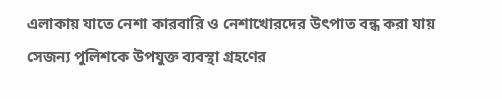এলাকায় যাতে নেশা কারবারি ও নেশাখোরদের উৎপাত বন্ধ করা যায় সেজন্য পুলিশকে উপযুক্ত ব্যবস্থা গ্রহণের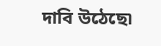দাবি উঠেছে৷